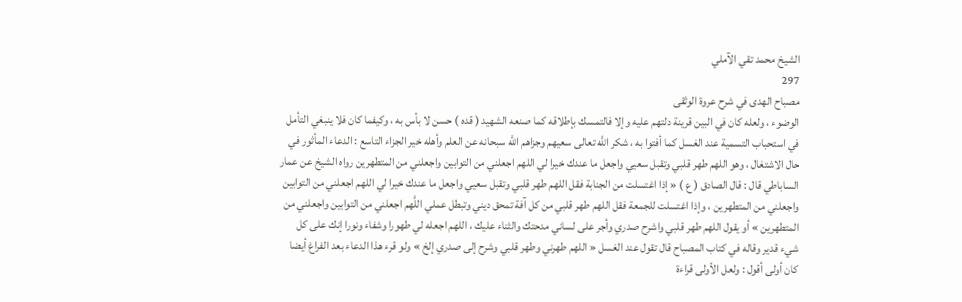الشيخ محمد تقي الآملي
297
مصباح الهدى في شرح عروة الوثقى
الوضوء ، ولعله كان في البين قرينة دلتهم عليه وإلا فالتمسك بإطلاقه كما صنعه الشهيد ( قده ) حسن لا بأس به ، وكيفما كان فلا ينبغي التأمل في استحباب التسمية عند الغسل كما أفتوا به ، شكر اللَّه تعالى سعيهم وجزاهم اللَّه سبحانه عن العلم وأهله خير الجزاء التاسع : الدعاء المأثور في حال الاشتغال ، وهو اللهم طهر قلبي وتقبل سعيي واجعل ما عندك خيرا لي اللهم اجعلني من التوابين واجعلني من المتطهرين رواه الشيخ عن عمار الساباطي قال : قال الصادق ( ع ) « إذا اغتسلت من الجنابة فقل اللهم طهر قلبي وتقبل سعيي واجعل ما عندك خيرا لي اللهم اجعلني من التوابين واجعلني من المتطهرين ، وإذا اغتسلت للجمعة فقل اللهم طهر قلبي من كل آفة تمحق ديني وتبطل عملي اللَّهم اجعلني من التوابين واجعلني من المتطهرين » أو يقول اللهم طهر قلبي واشرح صدري وأجر على لساني مدحتك والثناء عليك ، اللهم اجعله لي طهورا وشفاء ونورا إنك على كل شيء قدير وقاله في كتاب المصباح قال تقول عند الغسل « اللهم طهرني وطهر قلبي وشرح إلى صدري إلخ » ولو قرء هذا الدعاء بعد الفراغ أيضا كان أولى أقول : ولعل الأولى قراءة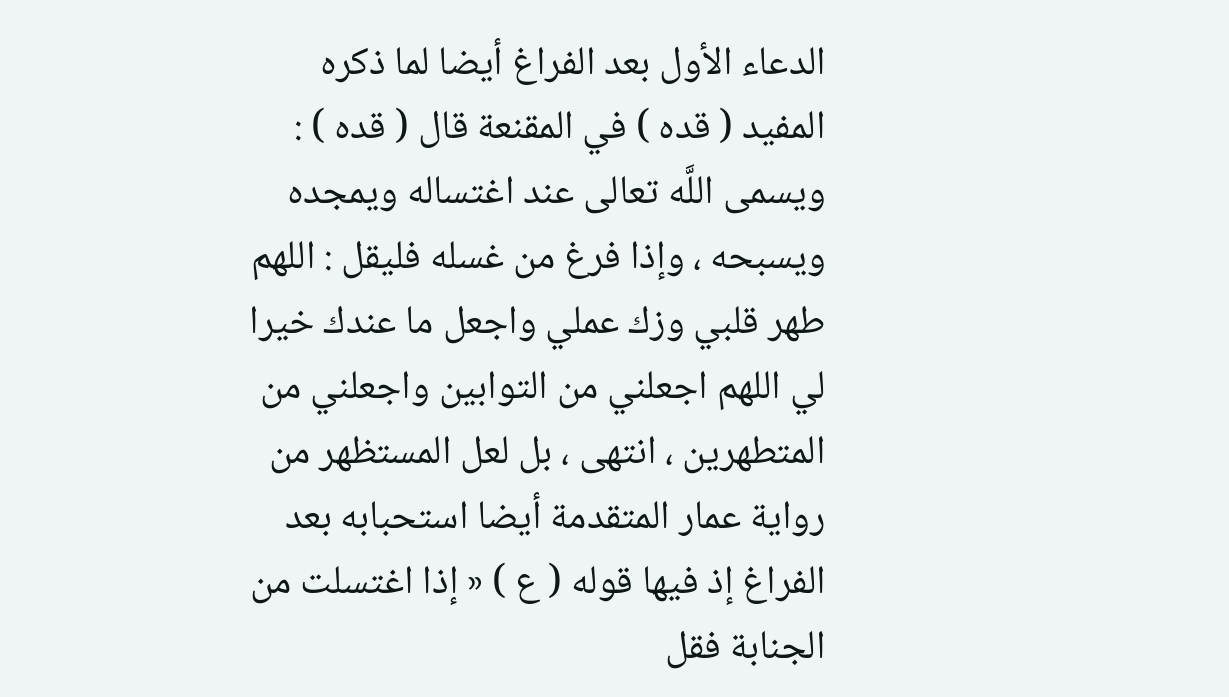الدعاء الأول بعد الفراغ أيضا لما ذكره المفيد ( قده ) في المقنعة قال ( قده ) : ويسمى اللَّه تعالى عند اغتساله ويمجده ويسبحه ، وإذا فرغ من غسله فليقل : اللهم طهر قلبي وزك عملي واجعل ما عندك خيرا لي اللهم اجعلني من التوابين واجعلني من المتطهرين ، انتهى ، بل لعل المستظهر من رواية عمار المتقدمة أيضا استحبابه بعد الفراغ إذ فيها قوله ( ع ) « إذا اغتسلت من الجنابة فقل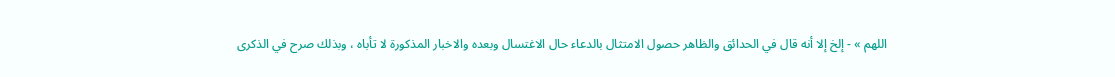اللهم » - إلخ إلا أنه قال في الحدائق والظاهر حصول الامتثال بالدعاء حال الاغتسال وبعده والاخبار المذكورة لا تأباه ، وبذلك صرح في الذكرى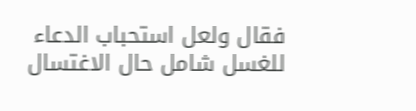فقال ولعل استحباب الدعاء للغسل شامل حال الاغتسال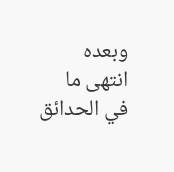وبعده انتهى ما في الحدائق